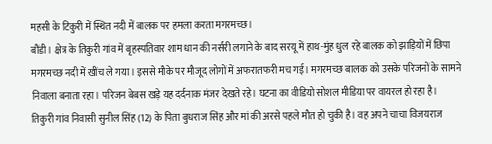महसी के टिकुरी में स्थित नदी में बालक पर हमला करता मगरमच्छ।
बौंडी। क्षेत्र के तिकुरी गांव में बृहस्पतिवार शाम धान की नर्सरी लगाने के बाद सरयू में हाथ-मुंह धुल रहे बालक को झाड़ियों में छिपा मगरमच्छ नदी में खींच ले गया। इससे मौके पर मौजूद लोगों में अफरातफरी मच गई। मगरमच्छ बालक को उसके परिजनों के सामने निवाला बनाता रहा। परिजन बेबस खड़े यह दर्दनाक मंजर देखते रहे। घटना का वीडियो सोशल मीडिया पर वायरल हो रहा है।
तिकुरी गांव निवासी सुनील सिंह (12) के पिता बुधराज सिंह और मां की अरसे पहले मौत हो चुकी है। वह अपने चाचा विजयराज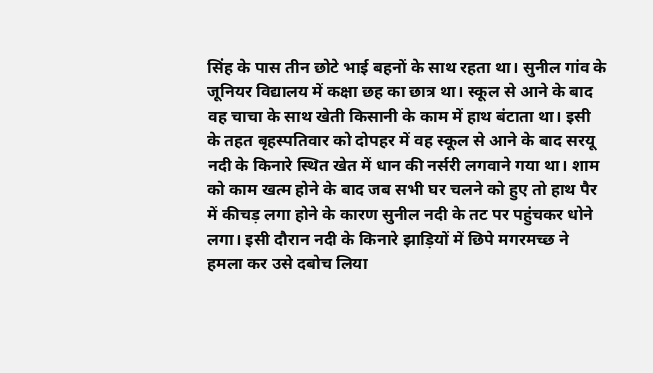सिंह के पास तीन छोटे भाई बहनों के साथ रहता था। सुनील गांव के जूनियर विद्यालय में कक्षा छह का छात्र था। स्कूल से आने के बाद वह चाचा के साथ खेती किसानी के काम में हाथ बंटाता था। इसी के तहत बृहस्पतिवार को दोपहर में वह स्कूल से आने के बाद सरयू नदी के किनारे स्थित खेत में धान की नर्सरी लगवाने गया था। शाम को काम खत्म होने के बाद जब सभी घर चलने को हुए तो हाथ पैर में कीचड़ लगा होने के कारण सुनील नदी के तट पर पहुंचकर धोने लगा। इसी दौरान नदी के किनारे झाड़ियों में छिपे मगरमच्छ ने हमला कर उसे दबोच लिया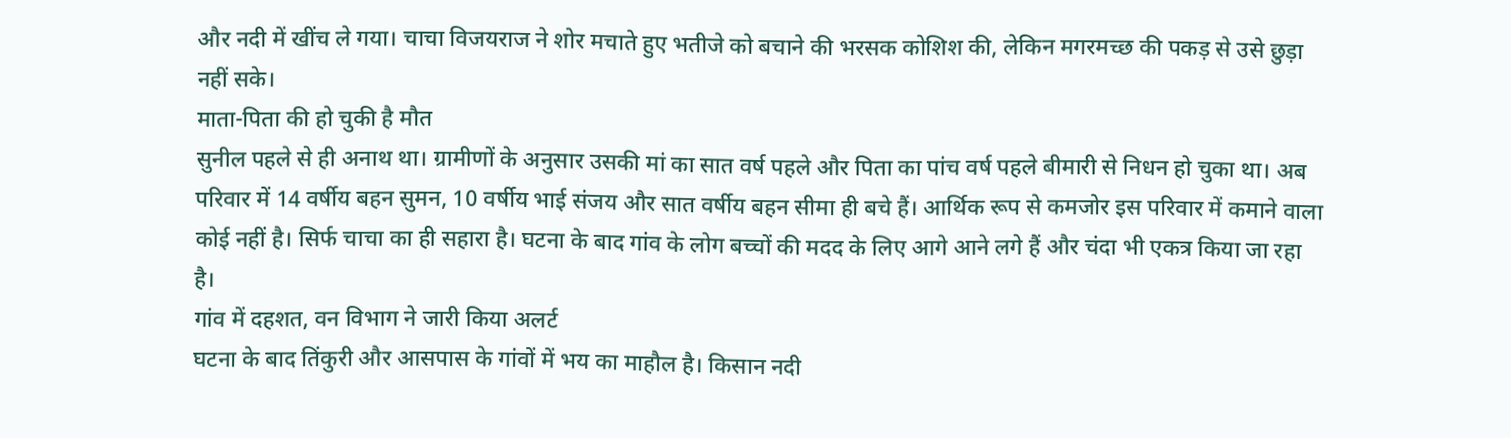और नदी में खींच ले गया। चाचा विजयराज ने शोर मचाते हुए भतीजे को बचाने की भरसक कोशिश की, लेकिन मगरमच्छ की पकड़ से उसे छुड़ा नहीं सके।
माता-पिता की हो चुकी है मौत
सुनील पहले से ही अनाथ था। ग्रामीणों के अनुसार उसकी मां का सात वर्ष पहले और पिता का पांच वर्ष पहले बीमारी से निधन हो चुका था। अब परिवार में 14 वर्षीय बहन सुमन, 10 वर्षीय भाई संजय और सात वर्षीय बहन सीमा ही बचे हैं। आर्थिक रूप से कमजोर इस परिवार में कमाने वाला कोई नहीं है। सिर्फ चाचा का ही सहारा है। घटना के बाद गांव के लोग बच्चों की मदद के लिए आगे आने लगे हैं और चंदा भी एकत्र किया जा रहा है।
गांव में दहशत, वन विभाग ने जारी किया अलर्ट
घटना के बाद तिंकुरी और आसपास के गांवों में भय का माहौल है। किसान नदी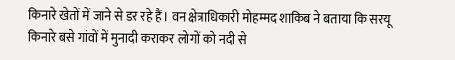किनारे खेतों में जाने से डर रहे हैं। वन क्षेत्राधिकारी मोहम्मद शाकिब ने बताया कि सरयू किनारे बसे गांवों में मुनादी कराकर लोगों को नदी से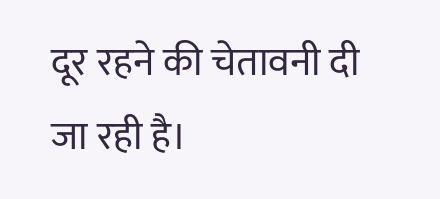दूर रहने की चेतावनी दी जा रही है।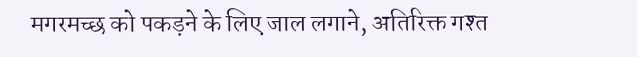मगरमच्छ को पकड़ने के लिए जाल लगाने, अतिरिक्त गश्त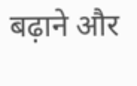बढ़ाने और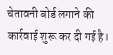चेतावनी बोर्ड लगाने की कार्रवाई शुरू कर दी गई है।